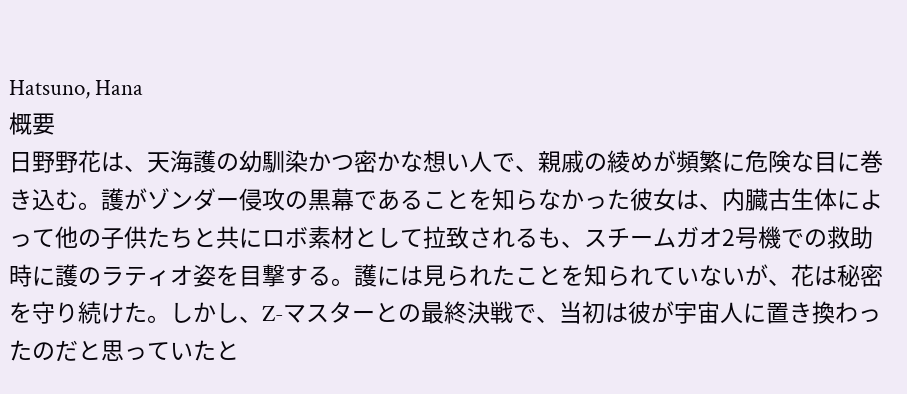Hatsuno, Hana
概要
日野野花は、天海護の幼馴染かつ密かな想い人で、親戚の綾めが頻繁に危険な目に巻き込む。護がゾンダー侵攻の黒幕であることを知らなかった彼女は、内臓古生体によって他の子供たちと共にロボ素材として拉致されるも、スチームガオ2号機での救助時に護のラティオ姿を目撃する。護には見られたことを知られていないが、花は秘密を守り続けた。しかし、Z-マスターとの最終決戦で、当初は彼が宇宙人に置き換わったのだと思っていたと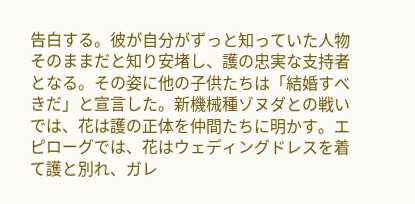告白する。彼が自分がずっと知っていた人物そのままだと知り安堵し、護の忠実な支持者となる。その姿に他の子供たちは「結婚すべきだ」と宣言した。新機械種ゾヌダとの戦いでは、花は護の正体を仲間たちに明かす。エピローグでは、花はウェディングドレスを着て護と別れ、ガレ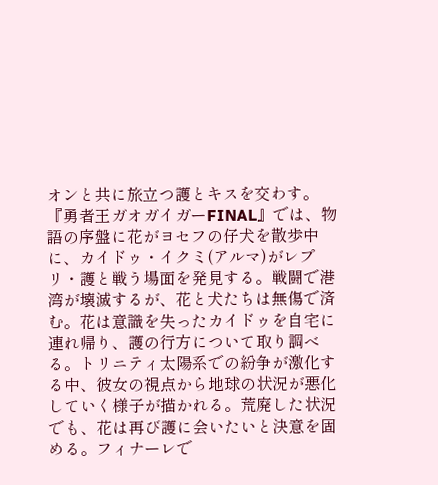オンと共に旅立つ護とキスを交わす。 『勇者王ガオガイガーFINAL』では、物語の序盤に花がヨセフの仔犬を散歩中に、カイドゥ・イクミ(アルマ)がレプリ・護と戦う場面を発見する。戦闘で港湾が壊滅するが、花と犬たちは無傷で済む。花は意識を失ったカイドゥを自宅に連れ帰り、護の行方について取り調べる。トリニティ太陽系での紛争が激化する中、彼女の視点から地球の状況が悪化していく様子が描かれる。荒廃した状況でも、花は再び護に会いたいと決意を固める。フィナーレで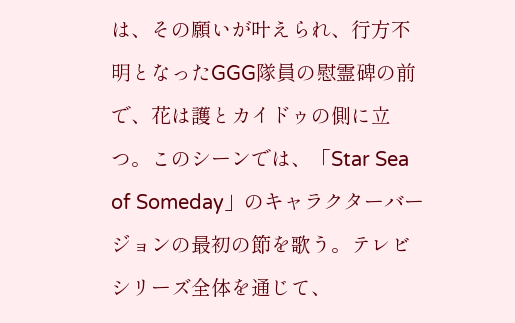は、その願いが叶えられ、行方不明となったGGG隊員の慰霊碑の前で、花は護とカイドゥの側に立つ。このシーンでは、「Star Sea of Someday」のキャラクターバージョンの最初の節を歌う。テレビシリーズ全体を通じて、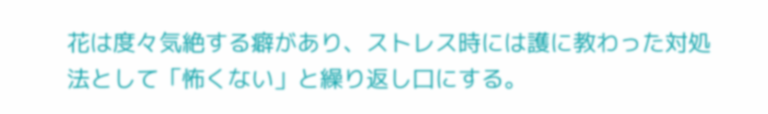花は度々気絶する癖があり、ストレス時には護に教わった対処法として「怖くない」と繰り返し口にする。